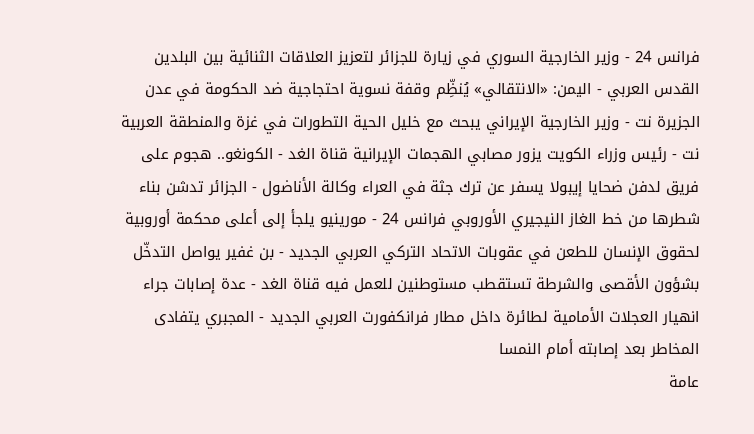فرانس 24 - وزير الخارجية السوري في زيارة للجزائر لتعزيز العلاقات الثنائية بين البلدين القدس العربي - اليمن: «الانتقالي» يُنظِّم وقفة نسوية احتجاجية ضد الحكومة في عدن الجزيرة نت - وزير الخارجية الإيراني يبحث مع خليل الحية التطورات في غزة والمنطقة العربية نت - رئيس وزراء الكويت يزور مصابي الهجمات الإيرانية قناة الغد - الكونغو.. هجوم على فريق لدفن ضحايا إيبولا يسفر عن ترك جثة في العراء وكالة الأناضول - الجزائر تدشن بناء شطرها من خط الغاز النيجيري الأوروبي فرانس 24 - مورينيو يلجأ إلى أعلى محكمة أوروبية لحقوق الإنسان للطعن في عقوبات الاتحاد التركي العربي الجديد - بن غفير يواصل التدخّل بشؤون الأقصى والشرطة تستقطب مستوطنين للعمل فيه قناة الغد - عدة إصابات جراء انهيار العجلات الأمامية لطائرة داخل مطار فرانكفورت العربي الجديد - المجبري يتفادى المخاطر بعد إصابته أمام النمسا
عامة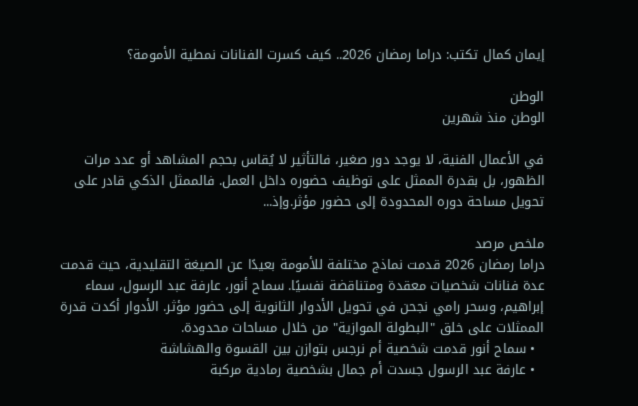إيمان كمال تكتب: دراما رمضان 2026.. كيف كسرت الفنانات نمطية الأمومة؟

الوطن
الوطن منذ شهرين

في الأعمال الفنية، لا يوجد دور صغير، فالتأثير لا يُقاس بحجم المشاهد أو عدد مرات الظهور، بل بقدرة الممثل على توظيف حضوره داخل العمل. فالممثل الذكي قادر على تحويل مساحة دوره المحدودة إلى حضور مؤثر.وإذ...

ملخص مرصد
دراما رمضان 2026 قدمت نماذج مختلفة للأمومة بعيدًا عن الصيغة التقليدية، حيث قدمت عدة فنانات شخصيات معقدة ومتناقضة نفسيًا. سماح أنور، عارفة عبد الرسول، سماء إبراهيم، وسحر رامي نجحن في تحويل الأدوار الثانوية إلى حضور مؤثر. الأدوار أكدت قدرة الممثلات على خلق "البطولة الموازية" من خلال مساحات محدودة.
  • سماح أنور قدمت شخصية أم نرجس بتوازن بين القسوة والهشاشة
  • عارفة عبد الرسول جسدت أم جمال بشخصية رمادية مركبة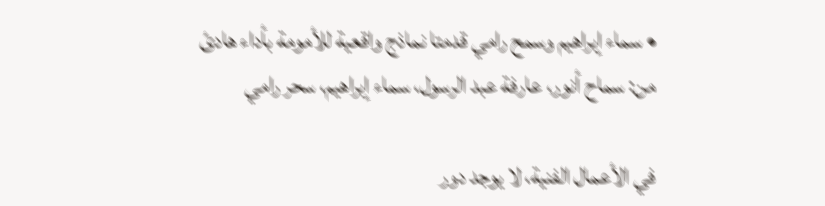• سماء إبراهيم وسمح رامي قدمتا نماذج واقعية للأمومة بأداء هادئ
من: سماح أنور، عارفة عبد الرسول، سماء إبراهيم، سحر رامي

في الأعمال الفنية، لا يوجد دور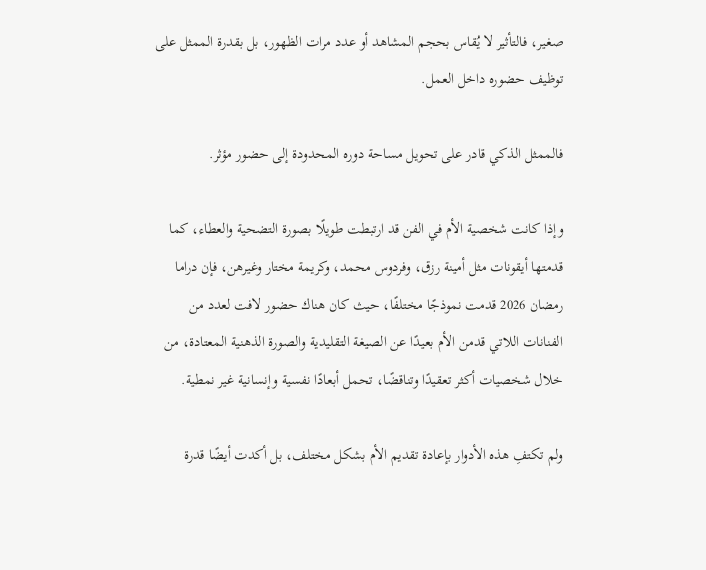صغير، فالتأثير لا يُقاس بحجم المشاهد أو عدد مرات الظهور، بل بقدرة الممثل على توظيف حضوره داخل العمل.

فالممثل الذكي قادر على تحويل مساحة دوره المحدودة إلى حضور مؤثر.

وإذا كانت شخصية الأم في الفن قد ارتبطت طويلًا بصورة التضحية والعطاء، كما قدمتها أيقونات مثل أمينة رزق، وفردوس محمد، وكريمة مختار وغيرهن، فإن دراما رمضان 2026 قدمت نموذجًا مختلفًا، حيث كان هناك حضور لافت لعدد من الفنانات اللاتي قدمن الأم بعيدًا عن الصيغة التقليدية والصورة الذهنية المعتادة، من خلال شخصيات أكثر تعقيدًا وتناقضًا، تحمل أبعادًا نفسية وإنسانية غير نمطية.

ولم تكتفِ هذه الأدوار بإعادة تقديم الأم بشكل مختلف، بل أكدت أيضًا قدرة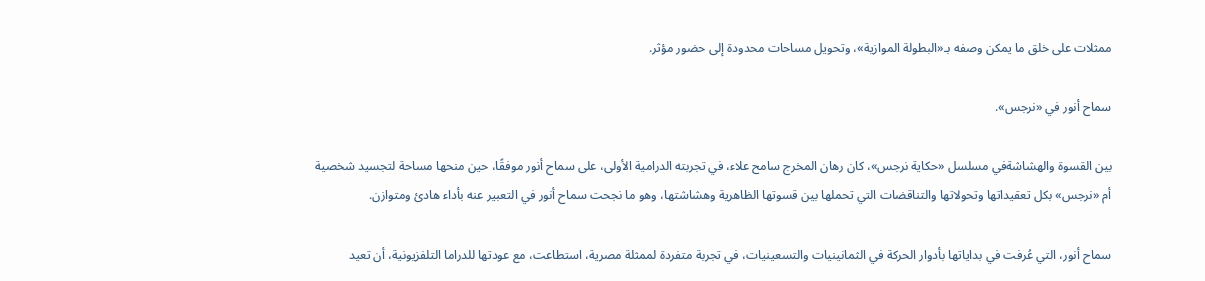ممثلات على خلق ما يمكن وصفه بـ«البطولة الموازية»، وتحويل مساحات محدودة إلى حضور مؤثر.

سماح أنور في «نرجس».

بين القسوة والهشاشةفي مسلسل «حكاية نرجس»، كان رهان المخرج سامح علاء، في تجربته الدرامية الأولى، على سماح أنور موفقًا، حين منحها مساحة لتجسيد شخصية أم «نرجس» بكل تعقيداتها وتحولاتها والتناقضات التي تحملها بين قسوتها الظاهرية وهشاشتها، وهو ما نجحت سماح أنور في التعبير عنه بأداء هادئ ومتوازن.

سماح أنور، التي عُرفت في بداياتها بأدوار الحركة في الثمانينيات والتسعينيات، في تجربة متفردة لممثلة مصرية، استطاعت، مع عودتها للدراما التلفزيونية، أن تعيد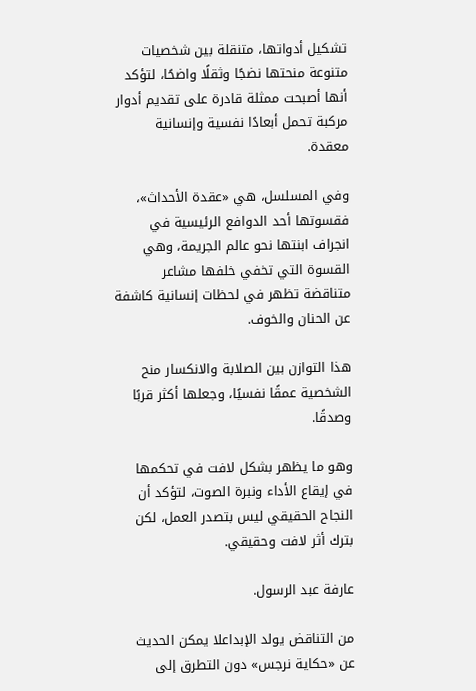تشكيل أدواتها، متنقلة بين شخصيات متنوعة منحتها نضجًا وثقلًا واضحًا، لتؤكد أنها أصبحت ممثلة قادرة على تقديم أدوار مركبة تحمل أبعادًا نفسية وإنسانية معقدة.

وفي المسلسل، هي «عقدة الأحداث»، فقسوتها أحد الدوافع الرئيسية في انجراف ابنتها نحو عالم الجريمة، وهي القسوة التي تخفي خلفها مشاعر متناقضة تظهر في لحظات إنسانية كاشفة عن الحنان والخوف.

هذا التوازن بين الصلابة والانكسار منح الشخصية عمقًا نفسيًا، وجعلها أكثر قربًا وصدقًا.

وهو ما يظهر بشكل لافت في تحكمها في إيقاع الأداء ونبرة الصوت، لتؤكد أن النجاح الحقيقي ليس بتصدر العمل، لكن بترك أثر لافت وحقيقي.

عارفة عبد الرسول.

من التناقض يولد الإبداعلا يمكن الحديث عن «حكاية نرجس» دون التطرق إلى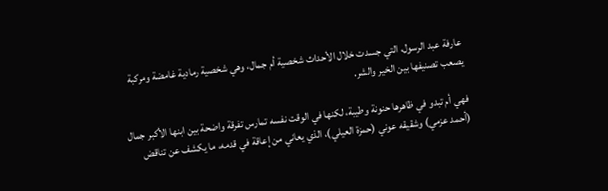عارفة عبد الرسول، التي جسدت خلال الأحداث شخصية أم جمال، وهي شخصية رمادية غامضة ومركبة يصعب تصنيفها بين الخير والشر.

فهي أم تبدو في ظاهرها حنونة وطيبة، لكنها في الوقت نفسه تمارس تفرقة واضحة بين ابنها الأكبر جمال (أحمد عزمي) وشقيقه عوني (حمزة العيلي)، الذي يعاني من إعاقة في قدمه، ما يكشف عن تناقض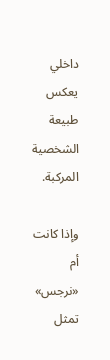داخلي يعكس طبيعة الشخصية المركبة.

وإذا كانت أم «نرجس» تمثل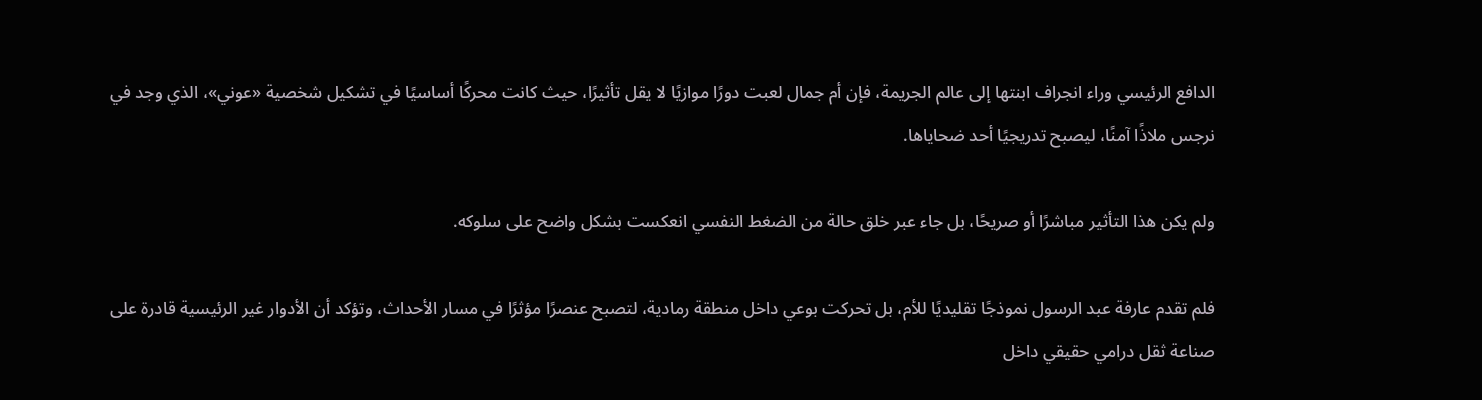الدافع الرئيسي وراء انجراف ابنتها إلى عالم الجريمة، فإن أم جمال لعبت دورًا موازيًا لا يقل تأثيرًا، حيث كانت محركًا أساسيًا في تشكيل شخصية «عوني»، الذي وجد في نرجس ملاذًا آمنًا، ليصبح تدريجيًا أحد ضحاياها.

ولم يكن هذا التأثير مباشرًا أو صريحًا، بل جاء عبر خلق حالة من الضغط النفسي انعكست بشكل واضح على سلوكه.

فلم تقدم عارفة عبد الرسول نموذجًا تقليديًا للأم، بل تحركت بوعي داخل منطقة رمادية، لتصبح عنصرًا مؤثرًا في مسار الأحداث، وتؤكد أن الأدوار غير الرئيسية قادرة على صناعة ثقل درامي حقيقي داخل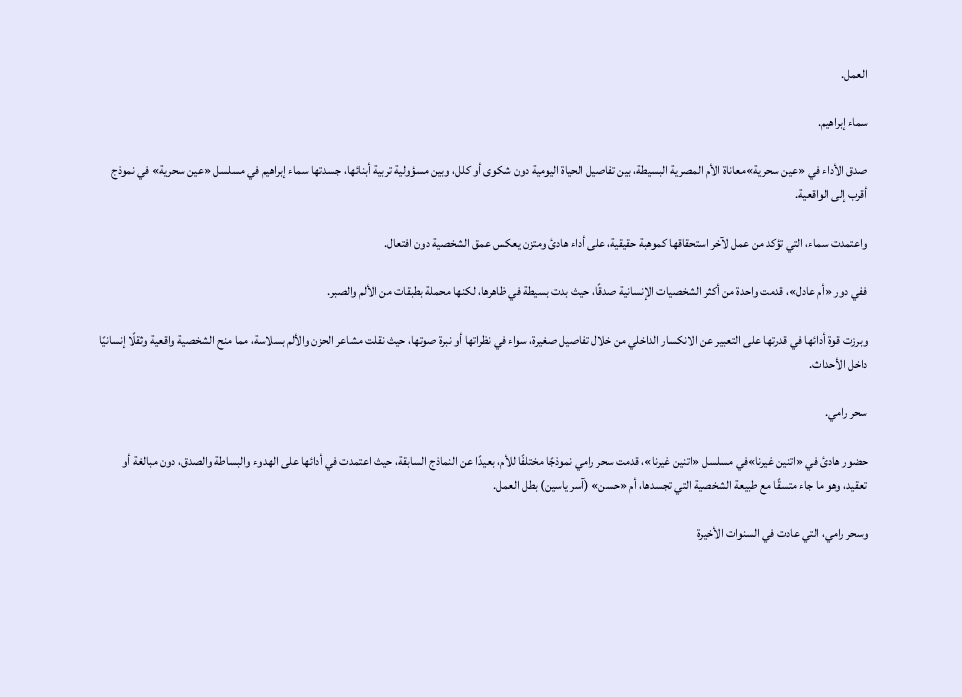العمل.

سماء إبراهيم.

صدق الأداء في «عين سحرية»معاناة الأم المصرية البسيطة، بين تفاصيل الحياة اليومية دون شكوى أو كلل، وبين مسؤولية تربية أبنائها، جسدتها سماء إبراهيم في مسلسل «عين سحرية» في نموذج أقرب إلى الواقعية.

واعتمدت سماء، التي تؤكد من عمل لآخر استحقاقها كموهبة حقيقية، على أداء هادئ ومتزن يعكس عمق الشخصية دون افتعال.

ففي دور «أم عادل»، قدمت واحدة من أكثر الشخصيات الإنسانية صدقًا، حيث بدت بسيطة في ظاهرها، لكنها محملة بطبقات من الألم والصبر.

وبرزت قوة أدائها في قدرتها على التعبير عن الانكسار الداخلي من خلال تفاصيل صغيرة، سواء في نظراتها أو نبرة صوتها، حيث نقلت مشاعر الحزن والألم بسلاسة، مما منح الشخصية واقعية وثقلًا إنسانيًا داخل الأحداث.

سحر رامي.

حضور هادئ في «اتنين غيرنا»في مسلسل «اتنين غيرنا»، قدمت سحر رامي نموذجًا مختلفًا للأم، بعيدًا عن النماذج السابقة، حيث اعتمدت في أدائها على الهدوء والبساطة والصدق، دون مبالغة أو تعقيد، وهو ما جاء متسقًا مع طبيعة الشخصية التي تجسدها، أم «حسن» (آسر ياسين) بطل العمل.

وسحر رامي، التي عادت في السنوات الأخيرة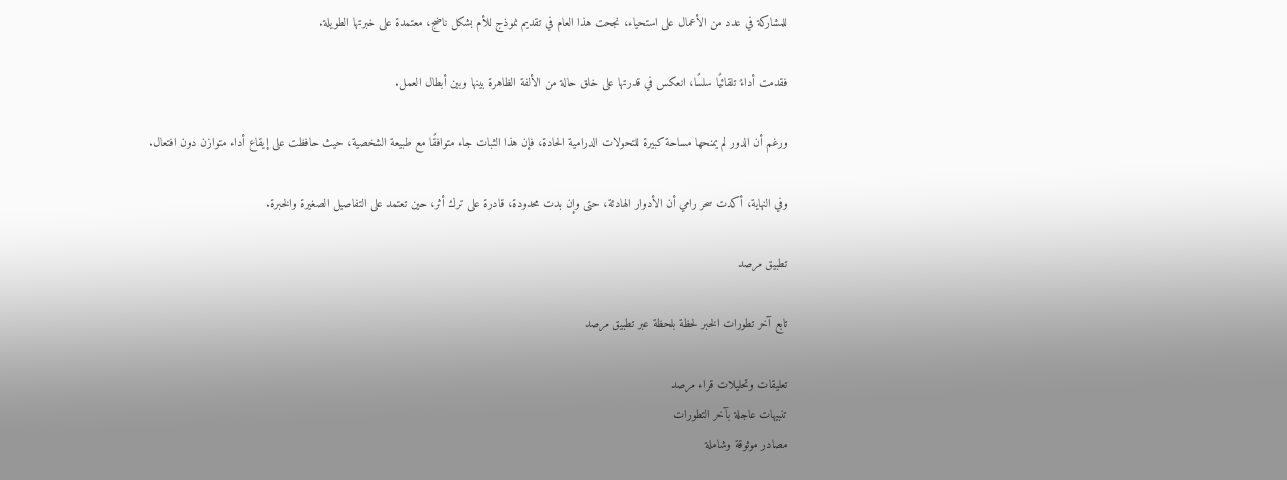للمشاركة في عدد من الأعمال على استحياء، نجحت هذا العام في تقديم نموذج للأم بشكل ناضج، معتمدة على خبرتها الطويلة.

فقدمت أداءً تلقائيًا سلسًا، انعكس في قدرتها على خلق حالة من الألفة الظاهرة بينها وبين أبطال العمل.

ورغم أن الدور لم يمنحها مساحة كبيرة للتحولات الدرامية الحادة، فإن هذا الثبات جاء متوافقًا مع طبيعة الشخصية، حيث حافظت على إيقاع أداء متوازن دون افتعال.

وفي النهاية، أكدت سحر رامي أن الأدوار الهادئة، حتى وإن بدت محدودة، قادرة على ترك أثر، حين تعتمد على التفاصيل الصغيرة والخبرة.

تطبيق مرصد

تابع آخر تطورات الخبر لحظة بلحظة عبر تطبيق مرصد

تعليقات وتحليلات قراء مرصد
تنبيهات عاجلة بآخر التطورات
مصادر موثوقة وشاملة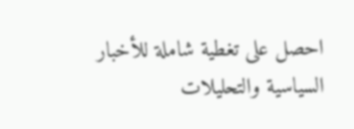احصل على تغطية شاملة للأخبار السياسية والتحليلات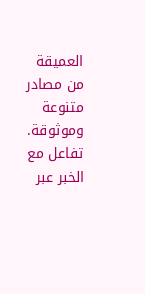العميقة من مصادر متنوعة وموثوقة. تفاعل مع الخبر عبر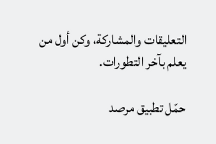التعليقات والمشاركة، وكن أول من يعلم بآخر التطورات.

حمّل تطبيق مرصد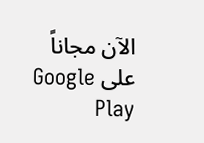الآن مجاناً على Google Play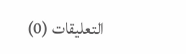التعليقات (0)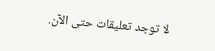لا توجد تعليقات حتى الآن.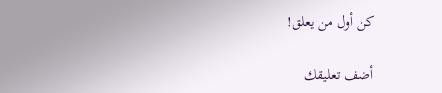كن أول من يعلق!

أضف تعليقك